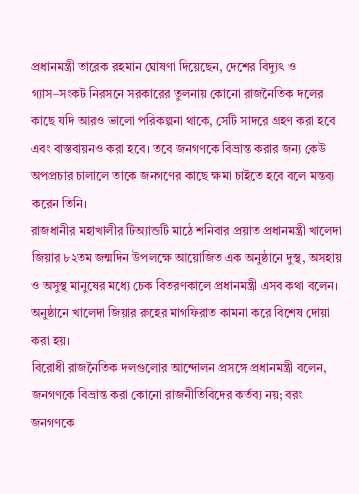প্রধানমন্ত্রী তারেক রহমান ঘোষণা দিয়েছেন, দেশের বিদ্যুৎ ও গ্যাস–সংকট নিরসনে সরকারের তুলনায় কোনো রাজনৈতিক দলের কাছে যদি আরও ভালো পরিকল্পনা থাকে, সেটি সাদরে গ্রহণ করা হবে এবং বাস্তবায়নও করা হবে। তবে জনগণকে বিভ্রান্ত করার জন্য কেউ অপপ্রচার চালালে তাকে জনগণের কাছে ক্ষমা চাইতে হবে বলে মন্তব্য করেন তিনি।
রাজধানীর মহাখালীর টিঅ্যান্ডটি মাঠে শনিবার প্রয়াত প্রধানমন্ত্রী খালেদা জিয়ার ৮২তম জন্মদিন উপলক্ষে আয়োজিত এক অনুষ্ঠানে দুস্থ, অসহায় ও অসুস্থ মানুষের মধ্যে চেক বিতরণকালে প্রধানমন্ত্রী এসব কথা বলেন। অনুষ্ঠানে খালেদা জিয়ার রুহের মাগফিরাত কামনা করে বিশেষ দোয়া করা হয়।
বিরোধী রাজনৈতিক দলগুলোর আন্দোলন প্রসঙ্গে প্রধানমন্ত্রী বলেন, জনগণকে বিভ্রান্ত করা কোনো রাজনীতিবিদের কর্তব্য নয়; বরং জনগণকে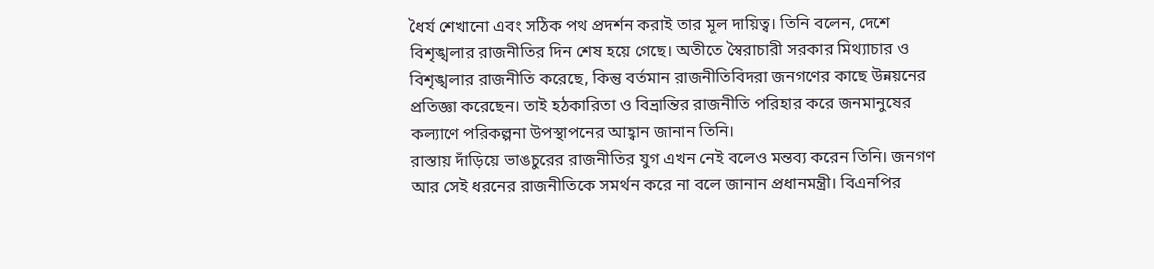ধৈর্য শেখানো এবং সঠিক পথ প্রদর্শন করাই তার মূল দায়িত্ব। তিনি বলেন, দেশে বিশৃঙ্খলার রাজনীতির দিন শেষ হয়ে গেছে। অতীতে স্বৈরাচারী সরকার মিথ্যাচার ও বিশৃঙ্খলার রাজনীতি করেছে, কিন্তু বর্তমান রাজনীতিবিদরা জনগণের কাছে উন্নয়নের প্রতিজ্ঞা করেছেন। তাই হঠকারিতা ও বিভ্রান্তির রাজনীতি পরিহার করে জনমানুষের কল্যাণে পরিকল্পনা উপস্থাপনের আহ্বান জানান তিনি।
রাস্তায় দাঁড়িয়ে ভাঙচুরের রাজনীতির যুগ এখন নেই বলেও মন্তব্য করেন তিনি। জনগণ আর সেই ধরনের রাজনীতিকে সমর্থন করে না বলে জানান প্রধানমন্ত্রী। বিএনপির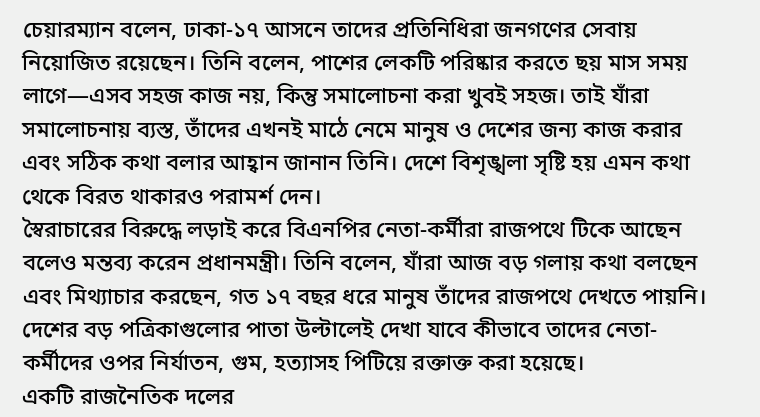চেয়ারম্যান বলেন, ঢাকা-১৭ আসনে তাদের প্রতিনিধিরা জনগণের সেবায় নিয়োজিত রয়েছেন। তিনি বলেন, পাশের লেকটি পরিষ্কার করতে ছয় মাস সময় লাগে—এসব সহজ কাজ নয়, কিন্তু সমালোচনা করা খুবই সহজ। তাই যাঁরা সমালোচনায় ব্যস্ত, তাঁদের এখনই মাঠে নেমে মানুষ ও দেশের জন্য কাজ করার এবং সঠিক কথা বলার আহ্বান জানান তিনি। দেশে বিশৃঙ্খলা সৃষ্টি হয় এমন কথা থেকে বিরত থাকারও পরামর্শ দেন।
স্বৈরাচারের বিরুদ্ধে লড়াই করে বিএনপির নেতা-কর্মীরা রাজপথে টিকে আছেন বলেও মন্তব্য করেন প্রধানমন্ত্রী। তিনি বলেন, যাঁরা আজ বড় গলায় কথা বলছেন এবং মিথ্যাচার করছেন, গত ১৭ বছর ধরে মানুষ তাঁদের রাজপথে দেখতে পায়নি। দেশের বড় পত্রিকাগুলোর পাতা উল্টালেই দেখা যাবে কীভাবে তাদের নেতা-কর্মীদের ওপর নির্যাতন, গুম, হত্যাসহ পিটিয়ে রক্তাক্ত করা হয়েছে।
একটি রাজনৈতিক দলের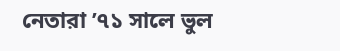নেতারা ’৭১ সালে ভুল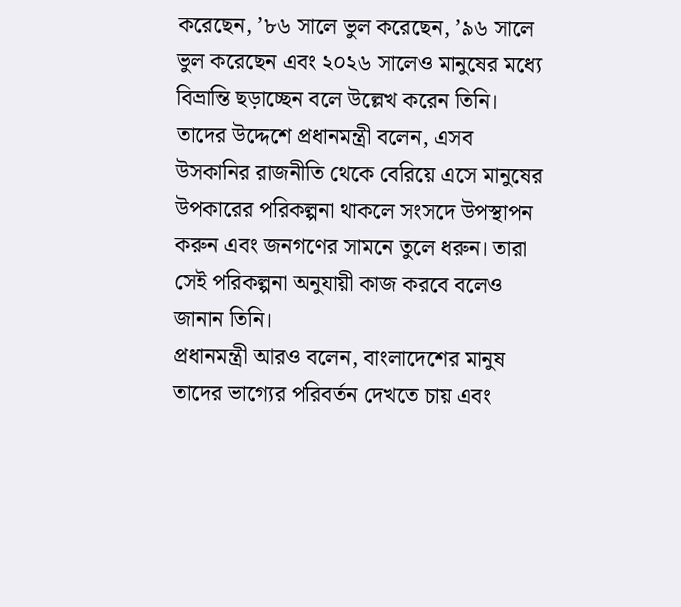করেছেন, ’৮৬ সালে ভুল করেছেন, ’৯৬ সালে ভুল করেছেন এবং ২০২৬ সালেও মানুষের মধ্যে বিভ্রান্তি ছড়াচ্ছেন বলে উল্লেখ করেন তিনি। তাদের উদ্দেশে প্রধানমন্ত্রী বলেন, এসব উসকানির রাজনীতি থেকে বেরিয়ে এসে মানুষের উপকারের পরিকল্পনা থাকলে সংসদে উপস্থাপন করুন এবং জনগণের সামনে তুলে ধরুন। তারা সেই পরিকল্পনা অনুযায়ী কাজ করবে বলেও জানান তিনি।
প্রধানমন্ত্রী আরও বলেন, বাংলাদেশের মানুষ তাদের ভাগ্যের পরিবর্তন দেখতে চায় এবং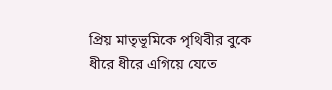প্রিয় মাতৃভূমিকে পৃথিবীর বুকে ধীরে ধীরে এগিয়ে যেতে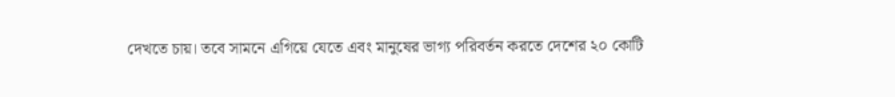দেখতে চায়। তবে সামনে এগিয়ে যেতে এবং মানুষের ভাগ্য পরিবর্তন করতে দেশের ২০ কোটি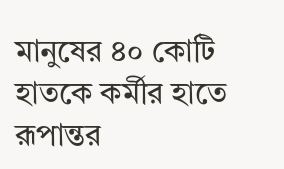মানুষের ৪০ কোটি হাতকে কর্মীর হাতে রূপান্তর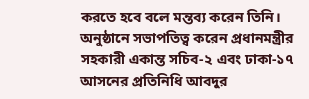করতে হবে বলে মন্তব্য করেন তিনি। অনুষ্ঠানে সভাপতিত্ব করেন প্রধানমন্ত্রীর সহকারী একান্ত সচিব-২ এবং ঢাকা-১৭ আসনের প্রতিনিধি আবদুর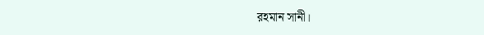রহমান সানী।